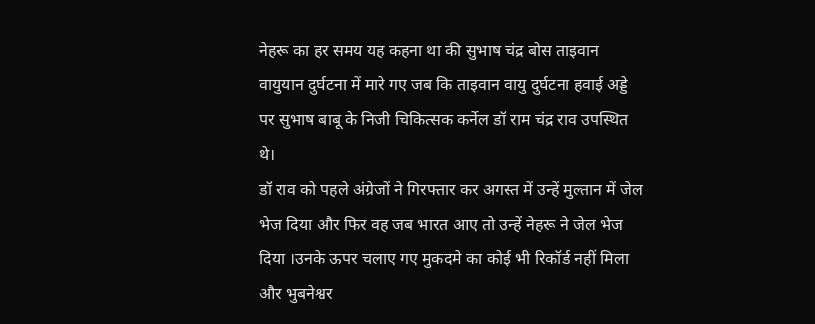नेहरू का हर समय यह कहना था की सुभाष चंद्र बोस ताइवान वायुयान दुर्घटना में मारे गए जब कि ताइवान वायु दुर्घटना हवाई अड्डे पर सुभाष बाबू के निजी चिकित्सक कर्नेल डॉ राम चंद्र राव उपस्थित थे।
डॉ राव को पहले अंग्रेजों ने गिरफ्तार कर अगस्त में उन्हें मुल्तान में जेल भेज दिया और फिर वह जब भारत आए तो उन्हें नेहरू ने जेल भेज दिया ।उनके ऊपर चलाए गए मुकदमे का कोई भी रिकॉर्ड नहीं मिला और भुबनेश्वर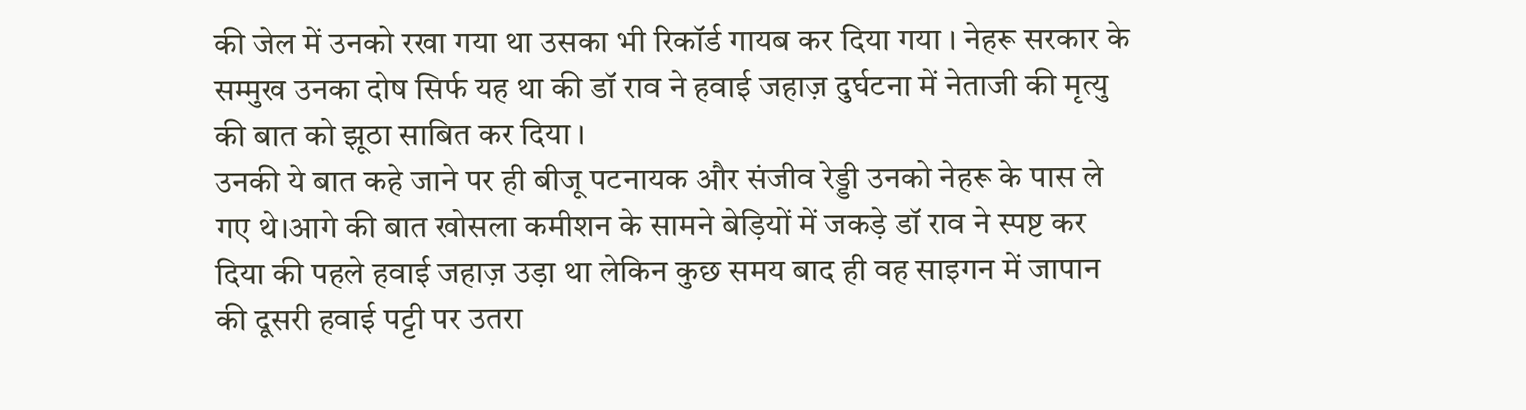की जेल में उनको रखा गया था उसका भी रिकॉर्ड गायब कर दिया गया । नेहरू सरकार के सम्मुख उनका दोष सिर्फ यह था की डॉ राव ने हवाई जहाज़ दुर्घटना में नेताजी की मृत्यु की बात को झूठा साबित कर दिया ।
उनकी ये बात कहे जाने पर ही बीजू पटनायक और संजीव रेड्डी उनको नेहरू के पास ले गए थे।आगे की बात खोसला कमीशन के सामने बेड़ियों में जकड़े डॉ राव ने स्पष्ट कर दिया की पहले हवाई जहाज़ उड़ा था लेकिन कुछ समय बाद ही वह साइगन में जापान की दूसरी हवाई पट्टी पर उतरा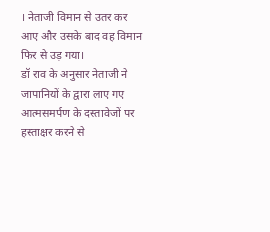। नेताजी विमान से उतर कर आए और उसके बाद वह विमान फिर से उड़ गया।
डॉ राव के अनुसार नेताजी ने जापानियों के द्वारा लाए गए आत्मसमर्पण के दस्तावेजों पर हस्ताक्षर करने से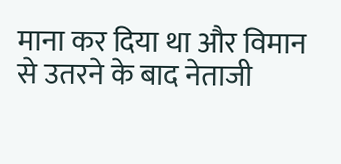माना कर दिया था और विमान से उतरने के बाद नेताजी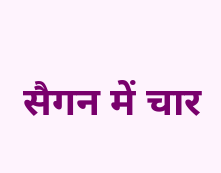सैगन में चार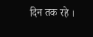दिन तक रहे ।